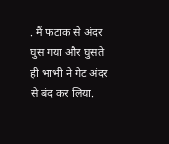. मैं फटाक से अंदर घुस गया और घुसते ही भाभी ने गेट अंदर से बंद कर लिया.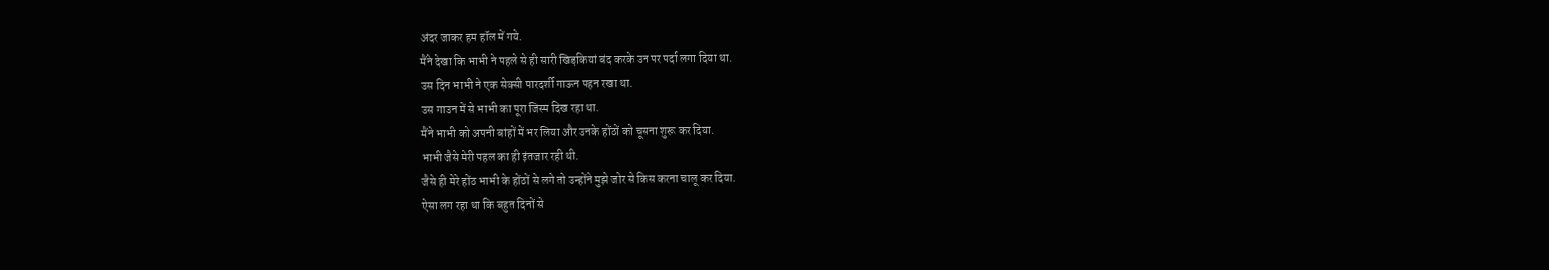अंदर जाकर हम हॉल में गये.
मैंने देखा कि भाभी ने पहले से ही सारी खिड़कियां बंद करके उन पर पर्दा लगा दिया था.
उस दिन भाभी ने एक सेक्सी पारदर्शी गाऊन पहन रखा था.
उस गाउन में से भाभी का पूरा जिस्म दिख रहा था.
मैंने भाभी को अपनी बांहों में भर लिया और उनके होंठों को चूसना शुरू कर दिया.
भाभी जैसे मेरी पहल का ही इंतजार रही थी.
जैसे ही मेरे होंठ भाभी के होंठों से लगे तो उन्होंने मुझे जोर से किस करना चालू कर दिया.
ऐसा लग रहा था कि बहुत दिनों से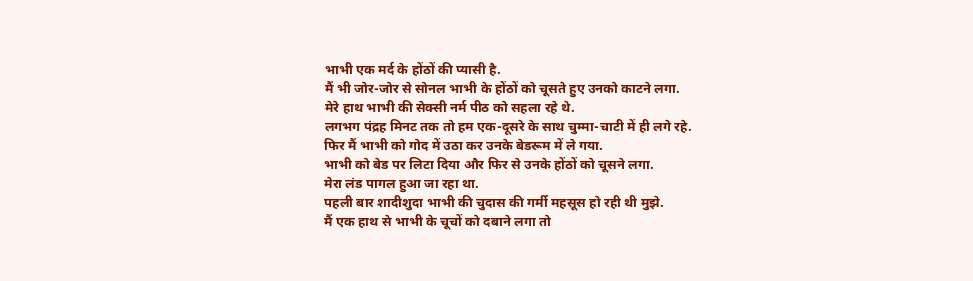भाभी एक मर्द के होंठों की प्यासी है.
मैं भी जोर-जोर से सोनल भाभी के होंठों को चूसते हुए उनको काटने लगा.
मेरे हाथ भाभी की सेक्सी नर्म पीठ को सहला रहे थे.
लगभग पंद्रह मिनट तक तो हम एक-दूसरे के साथ चुम्मा-चाटी में ही लगे रहे.
फिर मैं भाभी को गोद में उठा कर उनके बेडरूम में ले गया.
भाभी को बेड पर लिटा दिया और फिर से उनके होंठों को चूसने लगा.
मेरा लंड पागल हुआ जा रहा था.
पहली बार शादीशुदा भाभी की चुदास की गर्मी महसूस हो रही थी मुझे.
मैं एक हाथ से भाभी के चूचों को दबाने लगा तो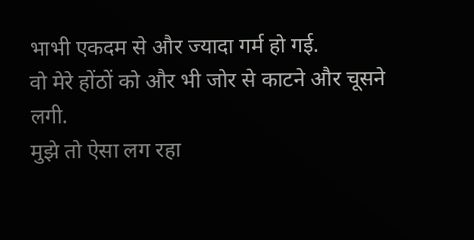भाभी एकदम से और ज्यादा गर्म हो गई.
वो मेरे होंठों को और भी जोर से काटने और चूसने लगी.
मुझे तो ऐसा लग रहा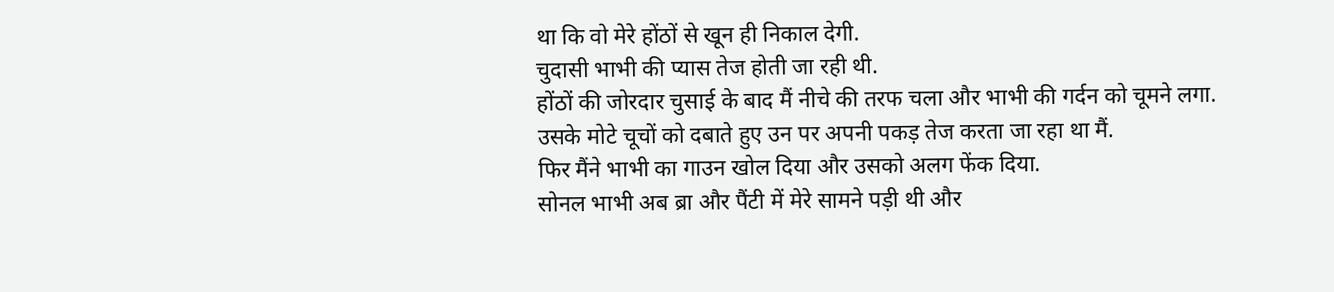था कि वो मेरे होंठों से खून ही निकाल देगी.
चुदासी भाभी की प्यास तेज होती जा रही थी.
होंठों की जोरदार चुसाई के बाद मैं नीचे की तरफ चला और भाभी की गर्दन को चूमने लगा.
उसके मोटे चूचों को दबाते हुए उन पर अपनी पकड़ तेज करता जा रहा था मैं.
फिर मैंने भाभी का गाउन खोल दिया और उसको अलग फेंक दिया.
सोनल भाभी अब ब्रा और पैंटी में मेरे सामने पड़ी थी और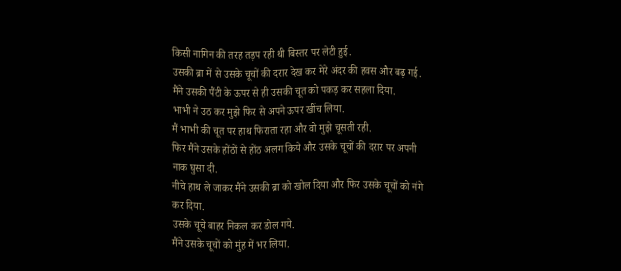किसी नागिन की तरह तड़प रही थी बिस्तर पर लेटी हुई.
उसकी ब्रा में से उसके चूचों की दरार देख कर मेरे अंदर की हवस और बढ़ गई.
मैंने उसकी पैंटी के ऊपर से ही उसकी चूत को पकड़ कर सहला दिया.
भाभी ने उठ कर मुझे फिर से अपने ऊपर खींच लिया.
मैं भाभी की चूत पर हाथ फिराता रहा और वो मुझे चूसती रही.
फिर मैंने उसके होंठों से होंठ अलग किये और उसके चूचों की दरार पर अपनी नाक घुसा दी.
नीचे हाथ ले जाकर मैंने उसकी ब्रा को खोल दिया और फिर उसके चूचों को नंगे कर दिया.
उसके चूचे बाहर निकल कर डोल गये.
मैंने उसके चूचों को मुंह में भर लिया.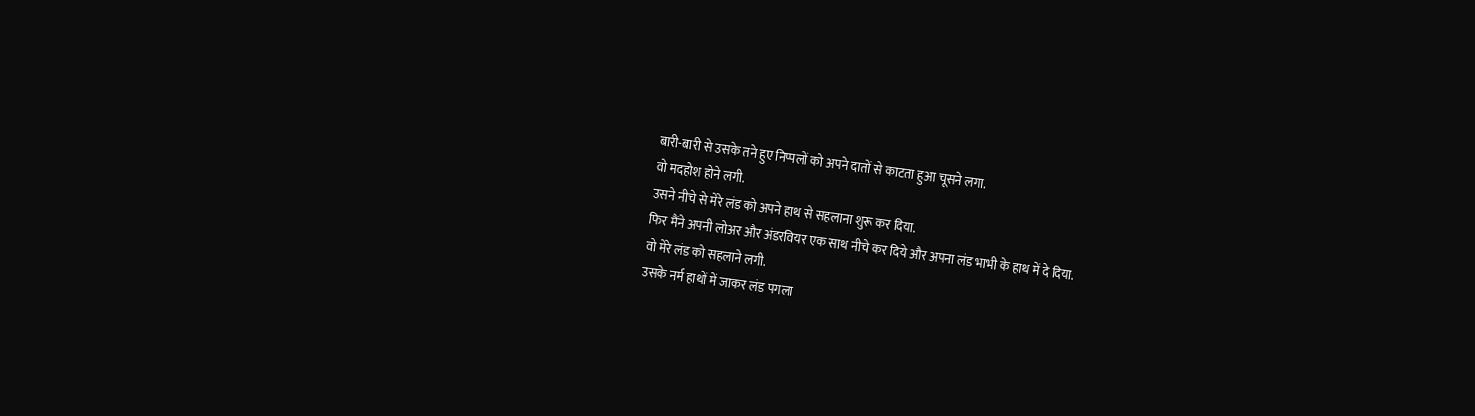बारी-बारी से उसके तने हुए निप्पलों को अपने दातों से काटता हुआ चूसने लगा.
वो मदहोश होने लगी.
उसने नीचे से मेरे लंड को अपने हाथ से सहलाना शुरू कर दिया.
फिर मैंने अपनी लोअर और अंडरवियर एक साथ नीचे कर दिये और अपना लंड भाभी के हाथ में दे दिया.
वो मेरे लंड को सहलाने लगी.
उसके नर्म हाथों में जाकर लंड पगला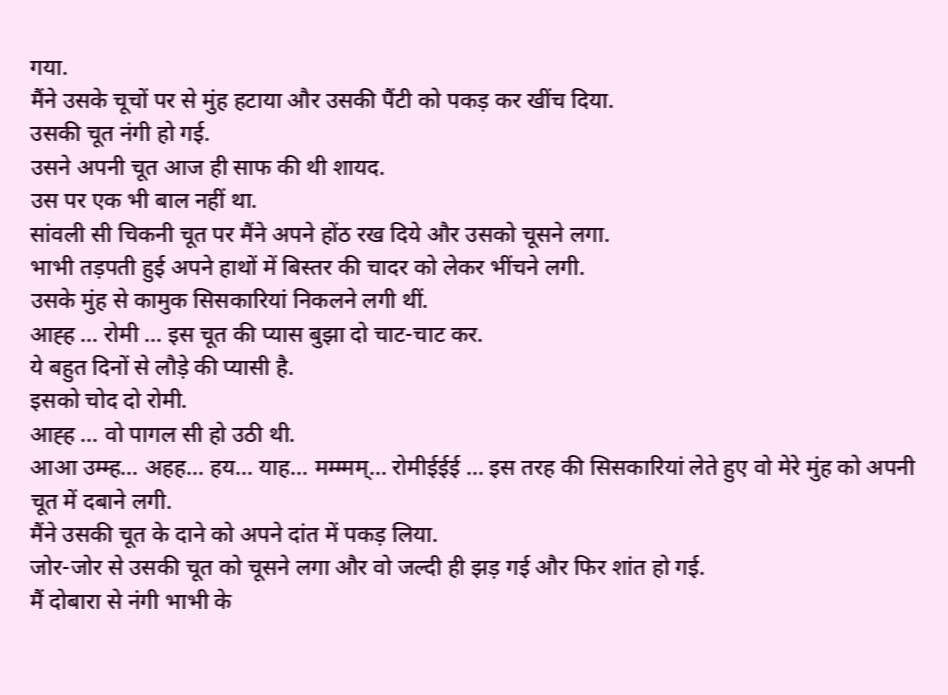गया.
मैंने उसके चूचों पर से मुंह हटाया और उसकी पैंटी को पकड़ कर खींच दिया.
उसकी चूत नंगी हो गई.
उसने अपनी चूत आज ही साफ की थी शायद.
उस पर एक भी बाल नहीं था.
सांवली सी चिकनी चूत पर मैंने अपने होंठ रख दिये और उसको चूसने लगा.
भाभी तड़पती हुई अपने हाथों में बिस्तर की चादर को लेकर भींचने लगी.
उसके मुंह से कामुक सिसकारियां निकलने लगी थीं.
आह्ह … रोमी … इस चूत की प्यास बुझा दो चाट-चाट कर.
ये बहुत दिनों से लौड़े की प्यासी है.
इसको चोद दो रोमी.
आह्ह … वो पागल सी हो उठी थी.
आआ उम्म्ह… अहह… हय… याह… मम्म्मम्… रोमीईईई … इस तरह की सिसकारियां लेते हुए वो मेरे मुंह को अपनी चूत में दबाने लगी.
मैंने उसकी चूत के दाने को अपने दांत में पकड़ लिया.
जोर-जोर से उसकी चूत को चूसने लगा और वो जल्दी ही झड़ गई और फिर शांत हो गई.
मैं दोबारा से नंगी भाभी के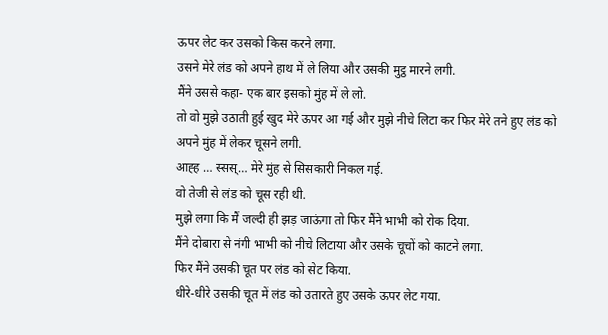ऊपर लेट कर उसको किस करने लगा.
उसने मेरे लंड को अपने हाथ में ले लिया और उसकी मुट्ठ मारने लगी.
मैंने उससे कहा- एक बार इसको मुंह में ले लो.
तो वो मुझे उठाती हुई खुद मेरे ऊपर आ गई और मुझे नीचे लिटा कर फिर मेरे तने हुए लंड को अपने मुंह में लेकर चूसने लगी.
आह्ह … स्सस्… मेरे मुंह से सिसकारी निकल गई.
वो तेजी से लंड को चूस रही थी.
मुझे लगा कि मैं जल्दी ही झड़ जाऊंगा तो फिर मैंने भाभी को रोक दिया.
मैंने दोबारा से नंगी भाभी को नीचे लिटाया और उसके चूचों को काटने लगा.
फिर मैंने उसकी चूत पर लंड को सेट किया.
धीरे-धीरे उसकी चूत में लंड को उतारते हुए उसके ऊपर लेट गया.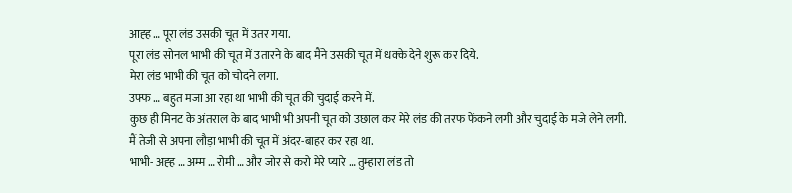आह्ह … पूरा लंड उसकी चूत में उतर गया.
पूरा लंड सोनल भाभी की चूत में उतारने के बाद मैंने उसकी चूत में धक्के देने शुरू कर दिये.
मेरा लंड भाभी की चूत को चोदने लगा.
उफ्फ … बहुत मजा आ रहा था भाभी की चूत की चुदाई करने में.
कुछ ही मिनट के अंतराल के बाद भाभी भी अपनी चूत को उछाल कर मेरे लंड की तरफ फेंकने लगी और चुदाई के मजे लेने लगी.
मैं तेजी से अपना लौड़ा भाभी की चूत में अंदर-बाहर कर रहा था.
भाभी- अह्ह … अम्म … रोमी … और जोर से करो मेरे प्यारे … तुम्हारा लंड तो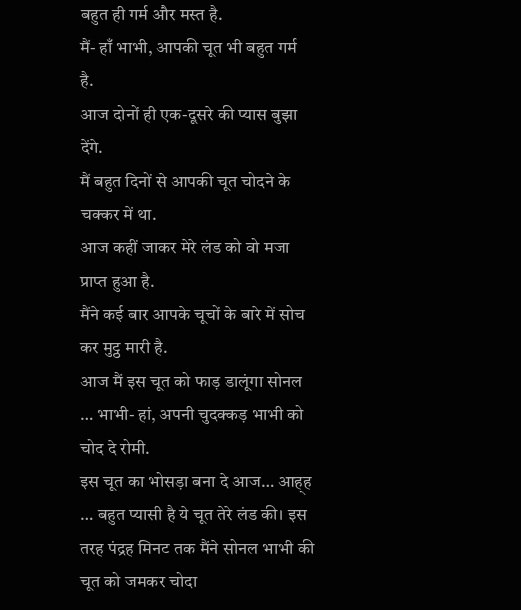बहुत ही गर्म और मस्त है.
मैं- हाँ भाभी, आपकी चूत भी बहुत गर्म है.
आज दोनों ही एक-दूसरे की प्यास बुझा देंगे.
मैं बहुत दिनों से आपकी चूत चोदने के चक्कर में था.
आज कहीं जाकर मेरे लंड को वो मजा प्राप्त हुआ है.
मैंने कई बार आपके चूचों के बारे में सोच कर मुट्ठ मारी है.
आज मैं इस चूत को फाड़ डालूंगा सोनल … भाभी- हां, अपनी चुदक्कड़ भाभी को चोद दे रोमी.
इस चूत का भोसड़ा बना दे आज… आह्ह … बहुत प्यासी है ये चूत तेरे लंड की। इस तरह पंद्रह मिनट तक मैंने सोनल भाभी की चूत को जमकर चोदा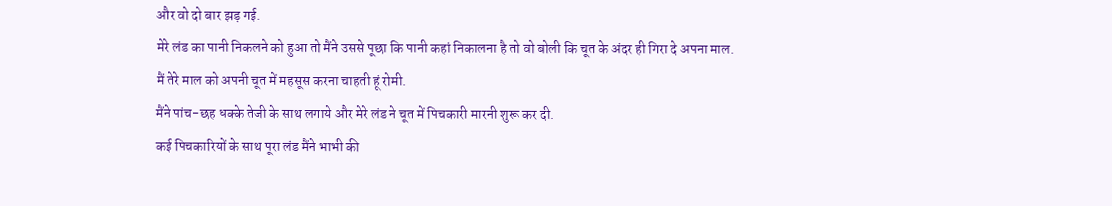और वो दो बार झड़ गई.
मेरे लंड का पानी निकलने को हुआ तो मैंने उससे पूछा कि पानी कहां निकालना है तो वो बोली कि चूत के अंदर ही गिरा दे अपना माल.
मैं तेरे माल को अपनी चूत में महसूस करना चाहती हूं रोमी.
मैंने पांच-छह धक्के तेजी के साथ लगाये और मेरे लंड ने चूत में पिचकारी मारनी शुरू कर दी.
कई पिचकारियों के साथ पूरा लंड मैंने भाभी की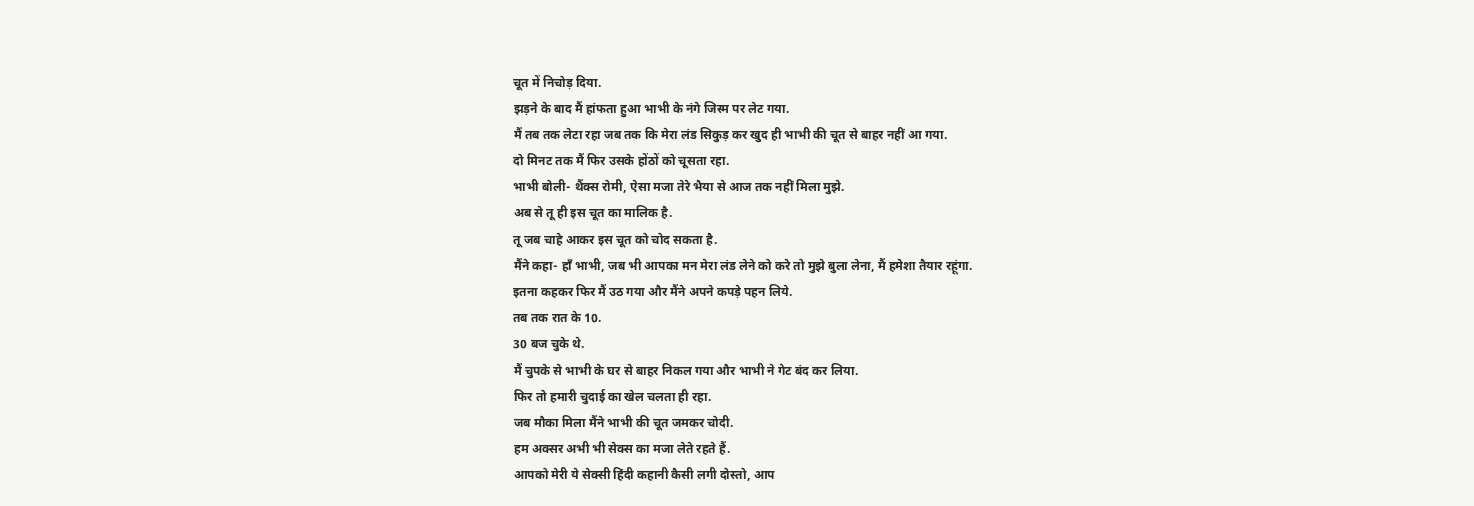चूत में निचोड़ दिया.
झड़ने के बाद मैं हांफता हुआ भाभी के नंगे जिस्म पर लेट गया.
मैं तब तक लेटा रहा जब तक कि मेरा लंड सिकुड़ कर खुद ही भाभी की चूत से बाहर नहीं आ गया.
दो मिनट तक मैं फिर उसके होंठों को चूसता रहा.
भाभी बोली- थैंक्स रोमी, ऐसा मजा तेरे भैया से आज तक नहीं मिला मुझे.
अब से तू ही इस चूत का मालिक है.
तू जब चाहे आकर इस चूत को चोद सकता है.
मैंने कहा- हाँ भाभी, जब भी आपका मन मेरा लंड लेने को करे तो मुझे बुला लेना, मैं हमेशा तैयार रहूंगा.
इतना कहकर फिर मैं उठ गया और मैंने अपने कपड़े पहन लिये.
तब तक रात के 10.
30 बज चुके थे.
मैं चुपके से भाभी के घर से बाहर निकल गया और भाभी ने गेट बंद कर लिया.
फिर तो हमारी चुदाई का खेल चलता ही रहा.
जब मौका मिला मैंने भाभी की चूत जमकर चोदी.
हम अक्सर अभी भी सेक्स का मजा लेते रहते हैं.
आपको मेरी ये सेक्सी हिंदी कहानी कैसी लगी दोस्तो, आप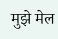मुझे मेल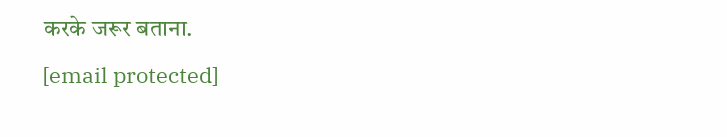करके जरूर बताना.
[email protected]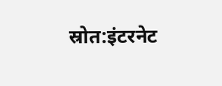स्रोत:इंटरनेट